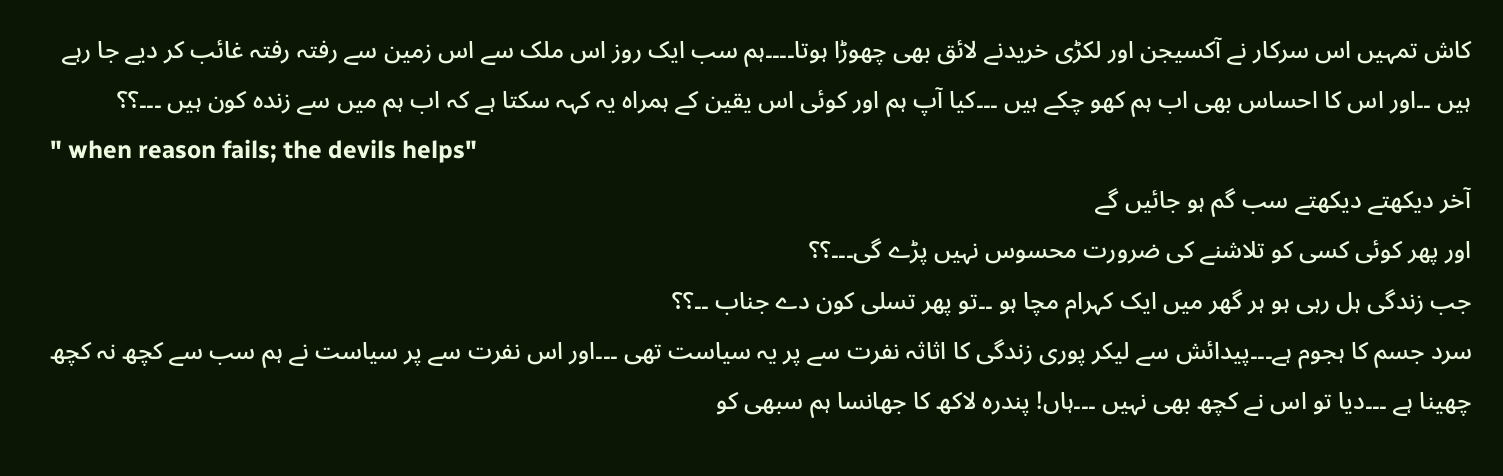کاش تمہیں اس سرکار نے آکسیجن اور لکڑی خریدنے لائق بھی چھوڑا ہوتا۔۔۔۔ہم سب ایک روز اس ملک سے اس زمین سے رفتہ رفتہ غائب کر دیے جا رہے ہیں ۔۔اور اس کا احساس بھی اب ہم کھو چکے ہیں ۔۔۔کیا آپ ہم اور کوئی اس یقین کے ہمراہ یہ کہہ سکتا ہے کہ اب ہم میں سے زندہ کون ہیں ۔۔۔؟؟
" when reason fails; the devils helps"
آخر دیکھتے دیکھتے سب گم ہو جائیں گے
اور پھر کوئی کسی کو تلاشنے کی ضرورت محسوس نہیں پڑے گی۔۔۔؟؟
جب زندگی ہل رہی ہو ہر گھر میں ایک کہرام مچا ہو ۔۔تو پھر تسلی کون دے جناب ۔۔؟؟
سرد جسم کا ہجوم ہے۔۔۔پیدائش سے لیکر پوری زندگی کا اثاثہ نفرت سے پر یہ سیاست تھی ۔۔۔اور اس نفرت سے پر سیاست نے ہم سب سے کچھ نہ کچھ چھینا ہے ۔۔۔دیا تو اس نے کچھ بھی نہیں ۔۔۔ہاں! پندرہ لاکھ کا جھانسا ہم سبھی کو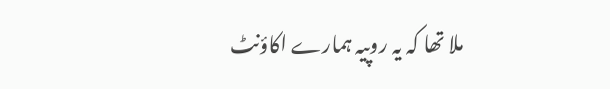ملا تھا کہ یہ روپیہ ہمارے اکاؤنٹ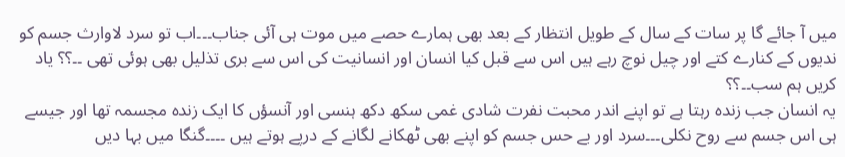میں آ جائے گا پر سات کے سال کے طویل انتظار کے بعد بھی ہمارے حصے میں موت ہی آئی جناب۔۔۔اب تو سرد لاوارث جسم کو ندیوں کے کنارے کتے اور چیل نوچ رہے ہیں اس سے قبل کیا انسان اور انسانیت کی اس سے بری تذلیل بھی ہوئی تھی ۔۔؟؟ یاد کریں ہم سب۔۔؟؟
یہ انسان جب زندہ رہتا ہے تو اپنے اندر محبت نفرت شادی غمی سکھ دکھ ہنسی اور آنسؤں کا ایک زندہ مجسمہ تھا اور جیسے ہی اس جسم سے روح نکلی۔۔۔سرد اور بے حس جسم کو اپنے بھی ٹھکانے لگانے کے درپے ہوتے ہیں ۔۔۔۔گنگا میں بہا دیں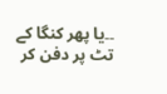۔۔یا پھر کنگا کے تٹ پر دفن کر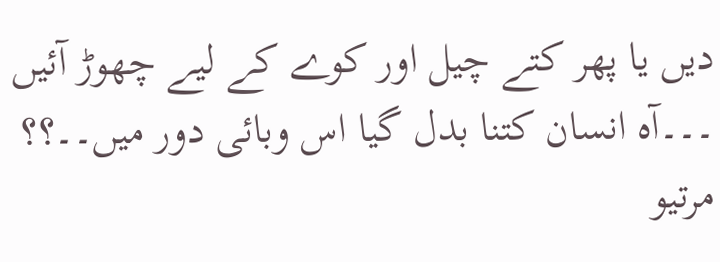دیں یا پھر کتے چیل اور کوے کے لیے چھوڑ آئیں ۔۔۔آہ انسان کتنا بدل گیا اس وبائی دور میں۔۔؟؟
مرتیو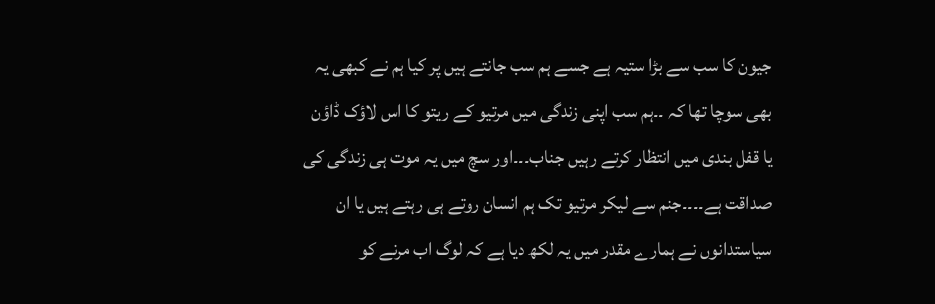جیون کا سب سے بڑا ستیہ ہے جسے ہم سب جانتے ہیں پر کیا ہم نے کبھی یہ بھی سوچا تھا کہ ۔۔ہم سب اپنی زندگی میں مرتیو کے ریتو کا اس لاؤک ڈاؤن یا قفل بندی میں انتظار کرتے رہیں جناب۔۔۔اور سچ میں یہ موت ہی زندگی کی صداقت ہے۔۔۔۔جنم سے لیکر مرتیو تک ہم انسان روتے ہی رہتے ہیں یا ان سیاستدانوں نے ہمارے مقدر میں یہ لکھ دیا ہے کہ لوگ اب مرنے کو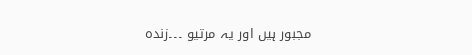مجبور ہیں اور یہ مرتیو ۔۔۔زندہ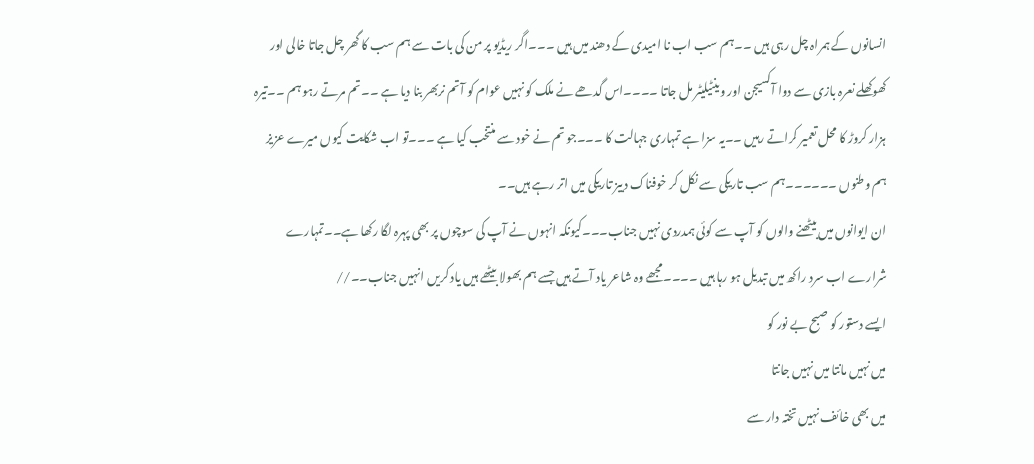انسانوں کے ہمراہ چل رہی ہیں ۔۔ہم سب اب نا امیدی کے دھند میں ہیں ۔۔۔اگر ریڈیو پر من کی بات سے ہم سب کا گھر چل جاتا خالی اور کھوکھلے نعرہ بازی سے دوا آکسیجن اور وینٹیلیٹر مل جاتا ۔۔۔۔اس گدھے نے ملک کو نہیں عوام کو آتم نربھر بنا دیا ہے ۔۔تم مرتے رہو ہم ۔۔تیرہ ہزار کروڑ کا محل تعمیر کراتے رہیں ۔۔یہ سزا ہے تمہاری جہالت کا ۔۔۔جو تم نے خود سے منتخب کیا ہے ۔۔۔تو اب شکایت کیوں میرے عزیز ہم وطنوں ۔۔۔۔۔۔ہم سب تاریکی سے نکل کر خوفناک دبیز تاریکی میں اتر رہے ہیں۔۔
ان ایوانوں میں بیٹھنے والوں کو آپ سے کوئی ہمدردی نہیں جناب۔۔۔کیونکہ انہوں نے آپ کی سوچوں پر بھی پہرہ لگا رکھا ہے۔۔تمہارے شرارے اب سرد راکھ میں تبدیل ہو رہا ہیں ۔۔۔۔مجھے وہ شاعر یاد آتے ہیں جسے ہم بھولا بیٹھے ہیں یاد کریں انہیں جناب۔۔//
ایسے دستور کو صبح بے نور کو
میں نہیں مانتا میں نہیں جانتا
میں بھی خائف نہیں تختہ دار سے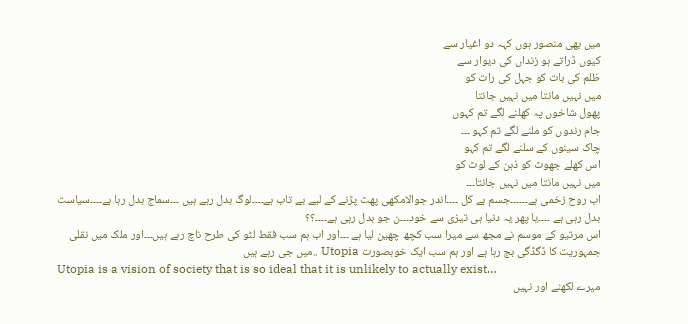میں بھی منصور ہوں کہہ دو اغیار سے
کیوں ڈراتے ہو زنداں کی دیوار سے
ظلم کی بات کو جہل کی رات کو
میں نہیں مانتا میں نہیں جانتا
پھول شاخوں پہ کھلنے لگے تم کہوں
جام رندوں کو ملنے لگے تم کہو ۔۔۔
چاک سینوں کے سلنے لگے تم کہو
اس کھلے جھوٹ کو ذہن کے لوٹ کو
میں نہیں مانتا میں نہیں جانتا۔۔۔
اب روح زخمی ہے۔۔۔۔۔۔جسم بے کل ۔۔۔۔اندر جوالامکھی پھٹ پڑنے کے لیے بے تاب ہے۔۔۔۔لوگ بدل رہے ہیں ۔۔۔سماج بدل رہا ہے۔۔۔۔سیاست بدل رہی ہے ۔۔۔۔یا پھر یہ دنیا ہی تیزی سے خود۔۔۔ن جو بدل رہی ہے۔۔۔۔؟؟
اس مرتیو کے موسم نے مجھ سے میرا سب کچھ چھین لیا ہے ۔۔۔اور اب ہم سب فقط لٹو کی طرح ناچ رہے ہیں۔۔۔اور ملک میں نقلی جمہوریت کا ڈگڈگی بج رہا ہے اور ہم سب ایک خوبصورت Utopia ..میں جی رہے ہیں
Utopia is a vision of society that is so ideal that it is unlikely to actually exist…
میرے لکھنے اور نہیں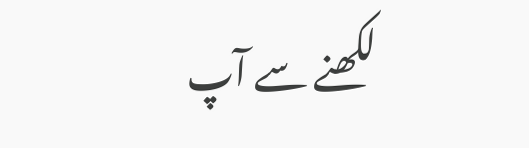لکھنے سے آپ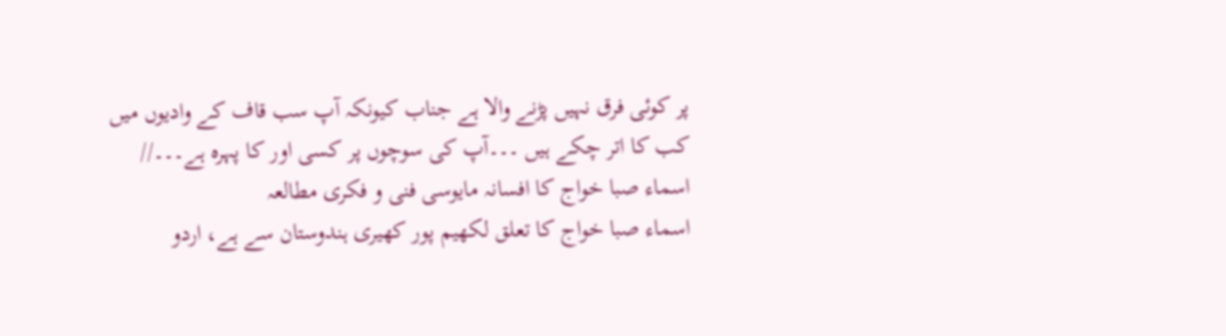پر کوئی فرق نہیں پڑنے والا ہے جناب کیونکہ آپ سب قاف کے وادیوں میں کب کا اتر چکے ہیں ۔۔۔آپ کی سوچوں پر کسی اور کا پہرہ ہے۔۔۔//
اسماء صبا خواج کا افسانہ مایوسی فنی و فکری مطالعہ
اسماء صبا خواج کا تعلق لکھیم پور کھیری ہندوستان سے ہے، اردو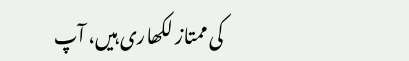کی ممتاز لکھاری ہیں، آپ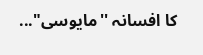کا افسانہ ''مایوسی"...